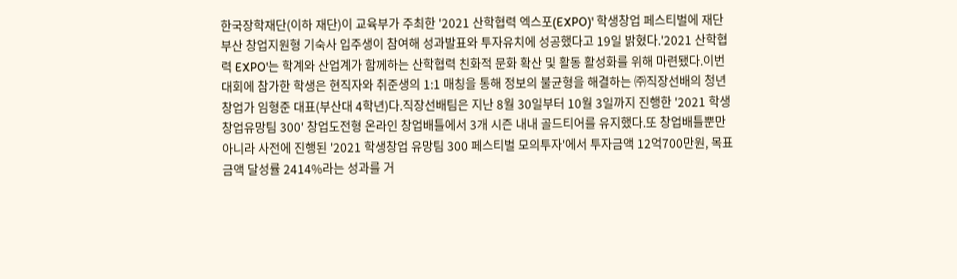한국장학재단(이하 재단)이 교육부가 주최한 '2021 산학협력 엑스포(EXPO)' 학생창업 페스티벌에 재단 부산 창업지원형 기숙사 입주생이 참여해 성과발표와 투자유치에 성공했다고 19일 밝혔다.'2021 산학협력 EXPO'는 학계와 산업계가 함께하는 산학협력 친화적 문화 확산 및 활동 활성화를 위해 마련됐다.이번 대회에 참가한 학생은 현직자와 취준생의 1:1 매칭을 통해 정보의 불균형을 해결하는 ㈜직장선배의 청년창업가 임형준 대표(부산대 4학년)다.직장선배팀은 지난 8월 30일부터 10월 3일까지 진행한 '2021 학생 창업유망팀 300' 창업도전형 온라인 창업배틀에서 3개 시즌 내내 골드티어를 유지했다.또 창업배틀뿐만 아니라 사전에 진행된 '2021 학생창업 유망팀 300 페스티벌 모의투자'에서 투자금액 12억700만원, 목표금액 달성률 2414%라는 성과를 거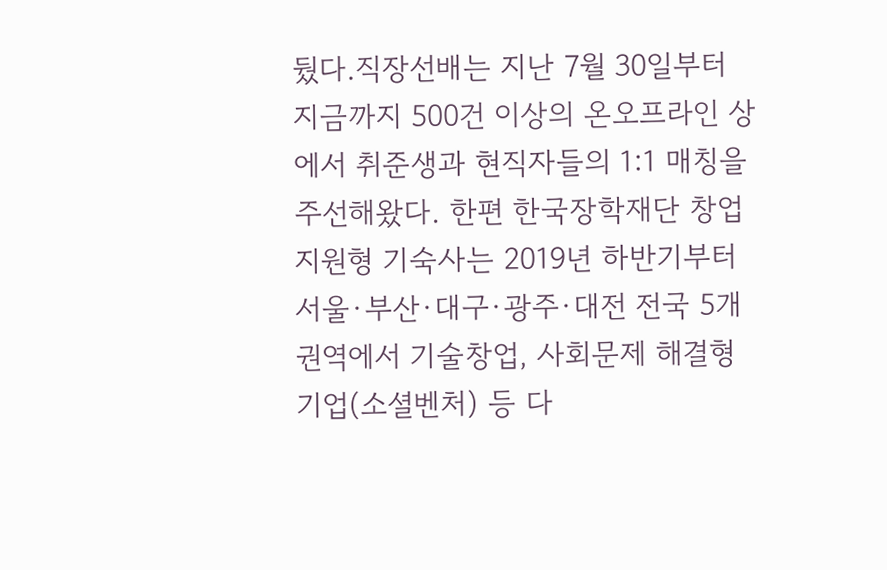뒀다.직장선배는 지난 7월 30일부터 지금까지 500건 이상의 온오프라인 상에서 취준생과 현직자들의 1:1 매칭을 주선해왔다. 한편 한국장학재단 창업지원형 기숙사는 2019년 하반기부터 서울·부산·대구·광주·대전 전국 5개 권역에서 기술창업, 사회문제 해결형 기업(소셜벤처) 등 다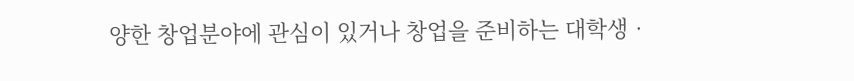양한 창업분야에 관심이 있거나 창업을 준비하는 대학생‧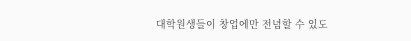대학원생들이 창업에만 전념할 수 있도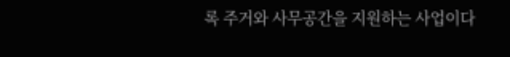록 주거와 사무공간을 지원하는 사업이다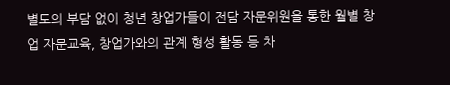별도의 부담 없이 청년 창업가들이 전담 자문위원을 통한 월별 창업 자문교육, 창업가와의 관계 형성 활동 등 차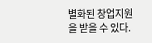별화된 창업지원을 받을 수 있다.